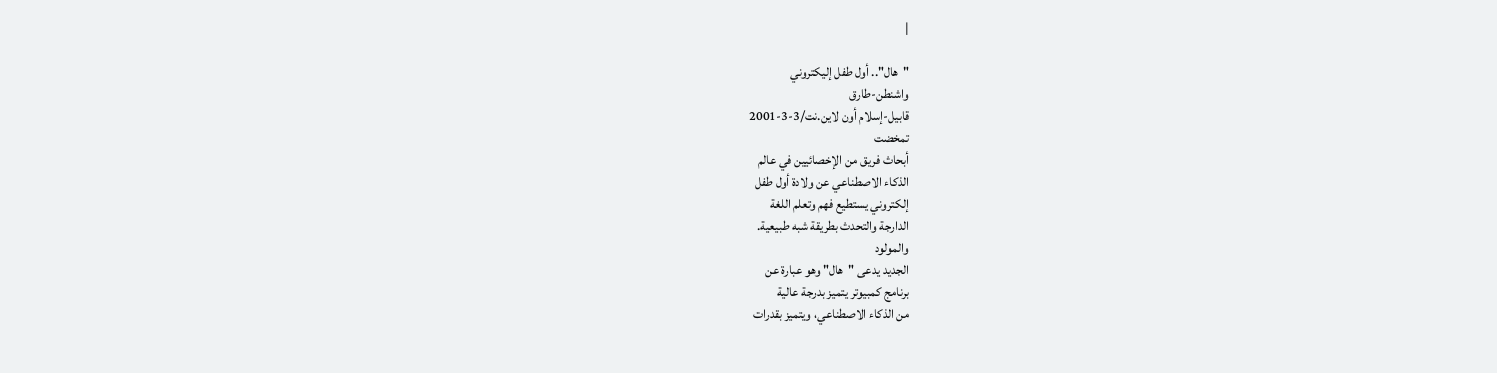|

"هال".. أول طفل إليكتروني
واشنطن-طارق
قابيل-إسلام أون لاين.نت/3-3-2001
تمخضت
أبحاث فريق من الإخصائيين في عالم
الذكاء الاصطناعي عن ولادة أول طفل
إلكتروني يستطيع فهم وتعلم اللغة
الدارجة والتحدث بطريقة شبه طبيعية.
والمولود
الجديد يدعى "هال" وهو عبارة عن
برنامج كمبيوتر يتميز بدرجة عالية
من الذكاء الاصطناعي، ويتميز بقدرات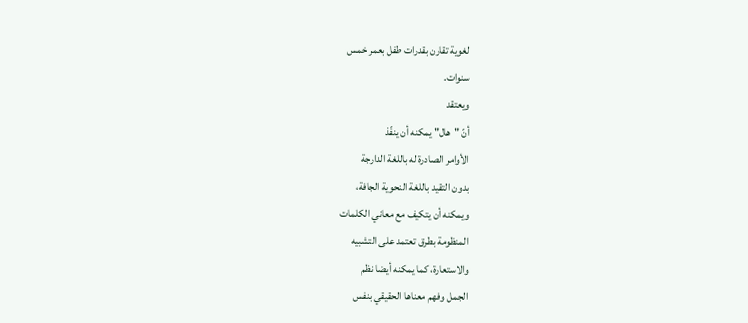لغوية تقارن بقدرات طفل بعمر خمس
سنوات.
ويعتقد
أنّ "هال" يمكنه أن ينفّذ
الأوامر الصادرة له باللغة الدارجة
بدون التقيد باللغة النحوية الجافة،
ويمكنه أن يتكيف مع معاني الكلمات
المنظومة بطرق تعتمد على التشبيه
والاستعارة، كما يمكنه أيضا نظم
الجمل وفهم معناها الحقيقي بنفس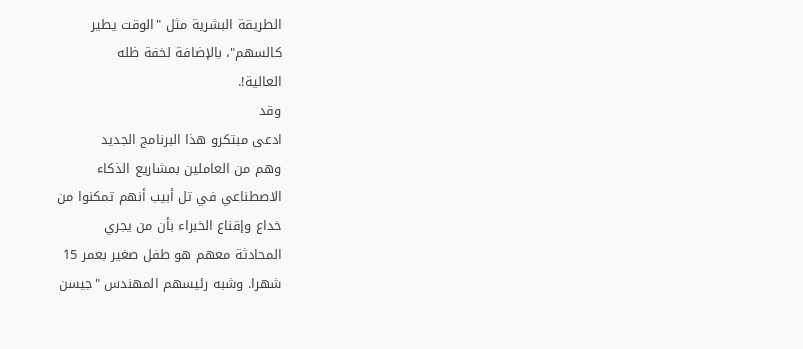الطريقة البشرية مثل "الوقت يطير
كالسهم"، بالإضافة لخفة ظله
العالية!.
وقد
ادعى مبتكرو هذا البرنامج الجديد
وهم من العاملين بمشاريع الذكاء
الاصطناعي في تل أبيب أنهم تمكنوا من
خداع وإقناع الخبراء بأن من يجري
المحادثة معهم هو طفل صغير بعمر 15
شهرا. وشبه رئيسهم المهندس "جيسن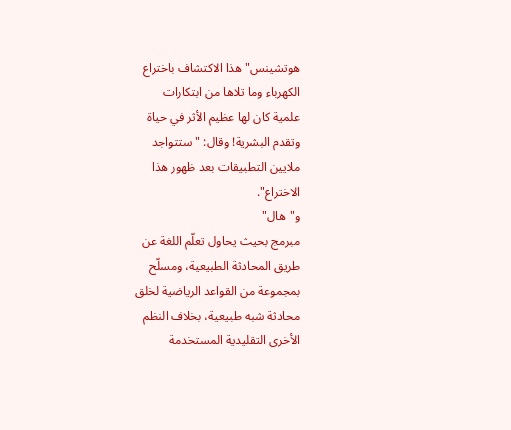هوتشينس" هذا الاكتشاف باختراع
الكهرباء وما تلاها من ابتكارات
علمية كان لها عظيم الأثر في حياة
وتقدم البشرية! وقال: "ستتواجد
ملايين التطبيقات بعد ظهور هذا
الاختراع".
و"هال"
مبرمج بحيث يحاول تعلّم اللغة عن
طريق المحادثة الطبيعية، ومسلّح
بمجموعة من القواعد الرياضية لخلق
محادثة شبه طبيعية، بخلاف النظم
الأخرى التقليدية المستخدمة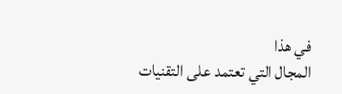في هذا
المجال التي تعتمد على التقنيات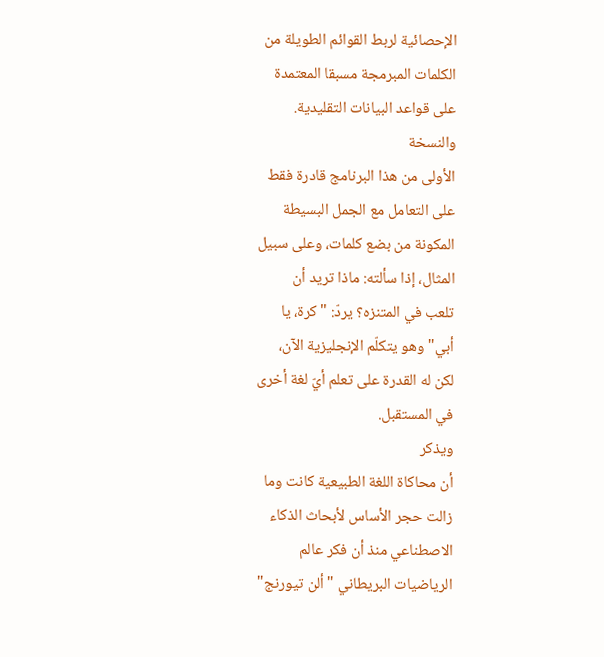الإحصائية لربط القوائم الطويلة من
الكلمات المبرمجة مسبقا المعتمدة
على قواعد البيانات التقليدية.
والنسخة
الأولى من هذا البرنامج قادرة فقط
على التعامل مع الجمل البسيطة
المكونة من بضع كلمات، وعلى سبيل
المثال، إذا سألته: ماذا تريد أن
تلعب في المتنزه؟ يردّ: "كرة، يا
أبي" وهو يتكلّم الإنجليزية الآن،
لكن له القدرة على تعلم أيّ لغة أخرى
في المستقبل.
ويذكر
أن محاكاة اللغة الطبيعية كانت وما
زالت حجر الأساس لأبحاث الذكاء
الاصطناعي منذ أن فكر عالم
الرياضيات البريطاني "ألن تيورنج"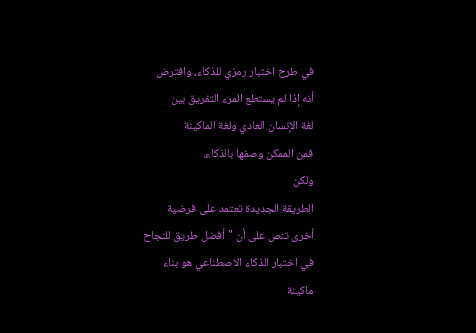في طرح اختبار رمزي للذكاء، وافترض
أنه إذا لم يستطع المرء التفريق بين
لغة الإنسان العادي ولغة الماكينة
فمن الممكن وصفها بالذكاء.
ولكن
الطريقة الجديدة تعتمد على فرضية
أخرى تنص على أن "أفضل طريق للنجاح
في اختبار الذكاء الاصطناعي هو بناء
ماكينة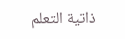ذاتية التعلم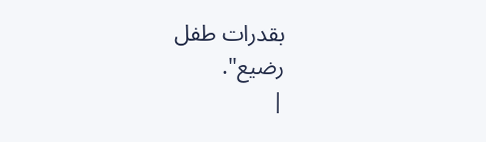بقدرات طفل
رضيع".
|